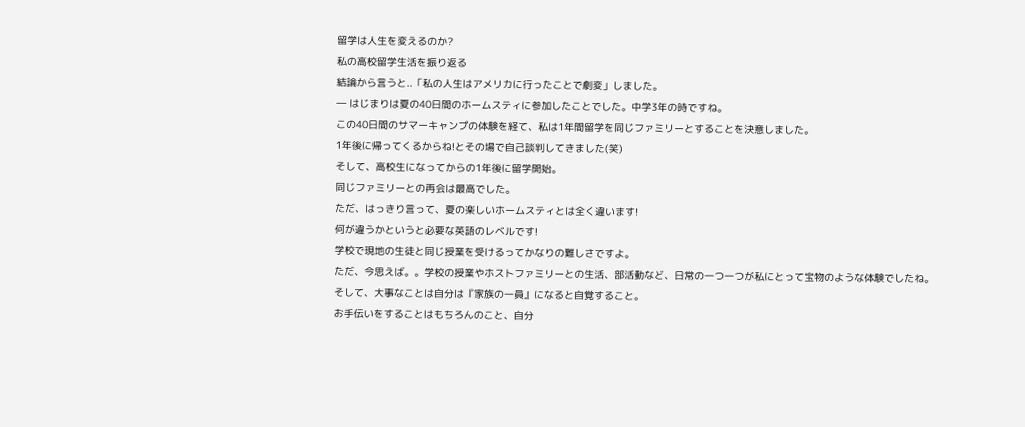留学は人生を変えるのか?
私の高校留学生活を振り返る
結論から言うと..「私の人生はアメリカに行ったことで劇変」しました。
― はじまりは夏の40日間のホームスティに参加したことでした。中学3年の時ですね。
この40日間のサマーキャンプの体験を経て、私は1年間留学を同じファミリーとすることを決意しました。
1年後に帰ってくるからね!とその場で自己談判してきました(笑)
そして、高校生になってからの1年後に留学開始。
同じファミリーとの再会は最高でした。
ただ、はっきり言って、夏の楽しいホームスティとは全く違います!
何が違うかというと必要な英語のレベルです!
学校で現地の生徒と同じ授業を受けるってかなりの難しさですよ。
ただ、今思えば。。学校の授業やホストファミリーとの生活、部活動など、日常の一つ一つが私にとって宝物のような体験でしたね。
そして、大事なことは自分は『家族の一員』になると自覚すること。
お手伝いをすることはもちろんのこと、自分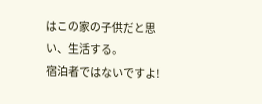はこの家の子供だと思い、生活する。
宿泊者ではないですよ!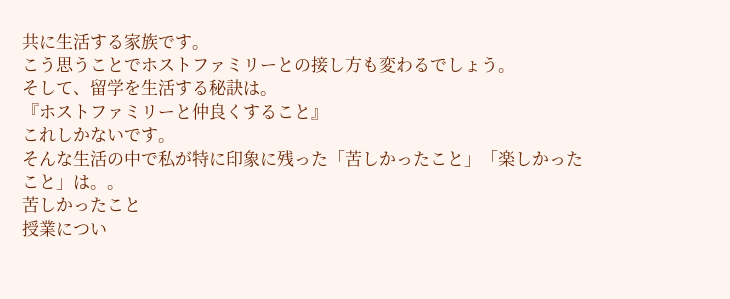共に生活する家族です。
こう思うことでホストファミリーとの接し方も変わるでしょう。
そして、留学を生活する秘訣は。
『ホストファミリーと仲良くすること』
これしかないです。
そんな生活の中で私が特に印象に残った「苦しかったこと」「楽しかったこと」は。。
苦しかったこと
授業につい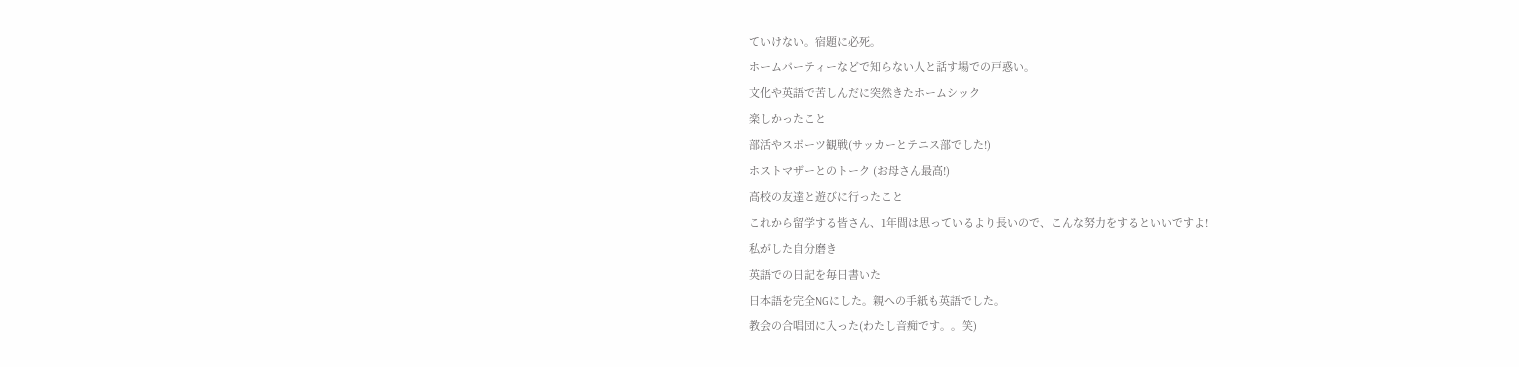ていけない。宿題に必死。
ホームパーティーなどで知らない人と話す場での戸惑い。
文化や英語で苦しんだに突然きたホームシック
楽しかったこと
部活やスポーツ観戦(サッカーとテニス部でした!)
ホストマザーとのトーク (お母さん最高!)
高校の友達と遊びに行ったこと
これから留学する皆さん、1年間は思っているより長いので、こんな努力をするといいですよ!
私がした自分磨き
英語での日記を毎日書いた
日本語を完全NGにした。親への手紙も英語でした。
教会の合唱団に入った(わたし音痴です。。笑)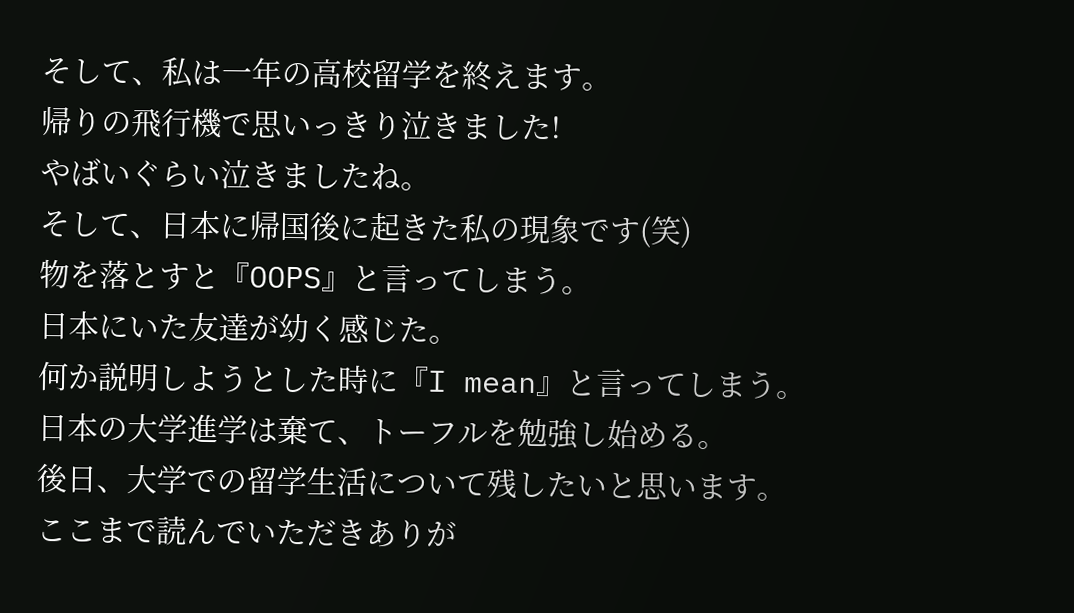そして、私は一年の高校留学を終えます。
帰りの飛行機で思いっきり泣きました!
やばいぐらい泣きましたね。
そして、日本に帰国後に起きた私の現象です(笑)
物を落とすと『OOPS』と言ってしまう。
日本にいた友達が幼く感じた。
何か説明しようとした時に『I mean』と言ってしまう。
日本の大学進学は棄て、トーフルを勉強し始める。
後日、大学での留学生活について残したいと思います。
ここまで読んでいただきありが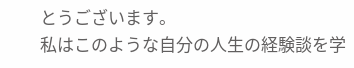とうございます。
私はこのような自分の人生の経験談を学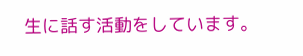生に話す活動をしています。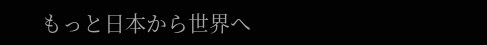もっと日本から世界へ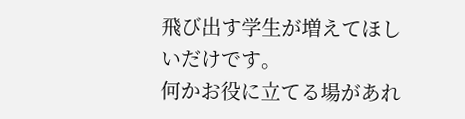飛び出す学生が増えてほしいだけです。
何かお役に立てる場があれ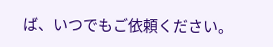ば、いつでもご依頼ください。